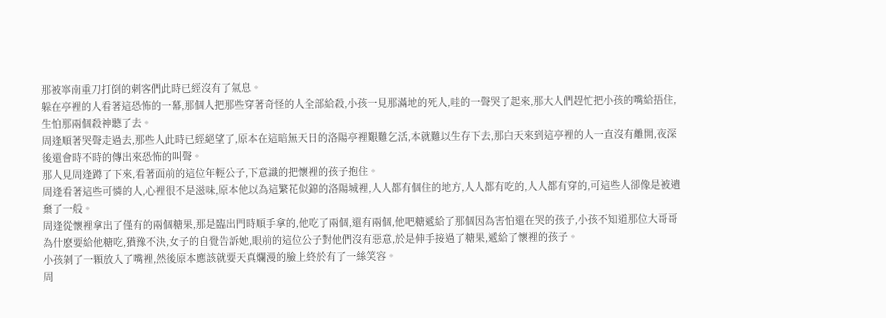那被寧南重刀打倒的刺客們此時已經沒有了氣息。
躲在亭裡的人看著這恐怖的一幕,那個人把那些穿著奇怪的人全部給殺,小孩一見那滿地的死人,哇的一聲哭了起來,那大人們趕忙把小孩的嘴給捂住,生怕那兩個殺神聽了去。
周逢順著哭聲走過去,那些人此時已經絕望了,原本在這暗無天日的洛陽亭裡艱難乞活,本就難以生存下去,那白天來到這亭裡的人一直沒有離開,夜深後還會時不時的傳出來恐怖的叫聲。
那人見周逢蹲了下來,看著面前的這位年輕公子,下意識的把懷裡的孩子抱住。
周逢看著這些可憐的人,心裡很不是滋味,原本他以為這繁花似錦的洛陽城裡,人人都有個住的地方,人人都有吃的,人人都有穿的,可這些人卻像是被遺棄了一般。
周逢從懷裡拿出了僅有的兩個糖果,那是臨出門時順手拿的,他吃了兩個,還有兩個,他吧糖遞給了那個因為害怕還在哭的孩子,小孩不知道那位大哥哥為什麽要給他糖吃,猶豫不決,女子的自覺告訴她,眼前的這位公子對他們沒有惡意,於是伸手接過了糖果,遞給了懷裡的孩子。
小孩剝了一顆放入了嘴裡,然後原本應該就要天真爛漫的臉上終於有了一絲笑容。
周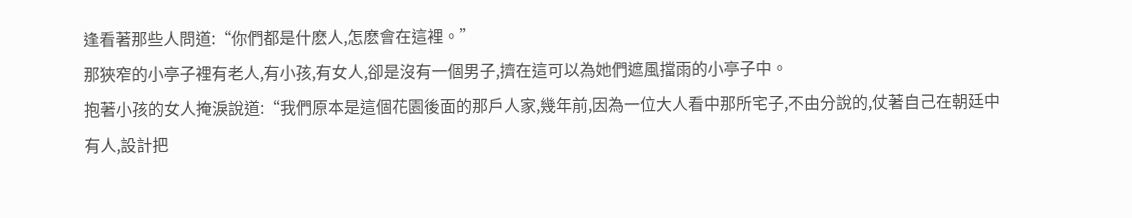逢看著那些人問道:“你們都是什麽人,怎麽會在這裡。”
那狹窄的小亭子裡有老人,有小孩,有女人,卻是沒有一個男子,擠在這可以為她們遮風擋雨的小亭子中。
抱著小孩的女人掩淚說道:“我們原本是這個花園後面的那戶人家,幾年前,因為一位大人看中那所宅子,不由分說的,仗著自己在朝廷中有人,設計把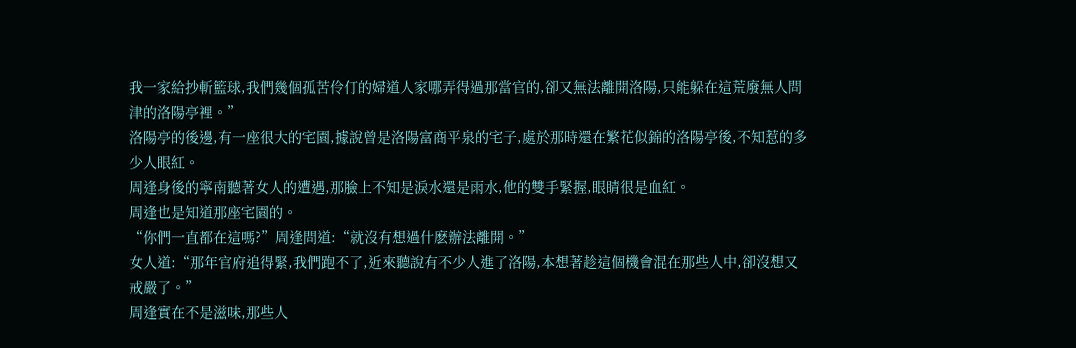我一家給抄斬籃球,我們幾個孤苦伶仃的婦道人家哪弄得過那當官的,卻又無法離開洛陽,只能躲在這荒廢無人問津的洛陽亭裡。”
洛陽亭的後邊,有一座很大的宅園,據說曾是洛陽富商平泉的宅子,處於那時還在繁花似錦的洛陽亭後,不知惹的多少人眼紅。
周逢身後的寧南聽著女人的遭遇,那臉上不知是淚水還是雨水,他的雙手緊握,眼睛很是血紅。
周逢也是知道那座宅園的。
“你們一直都在這嗎?”周逢問道:“就沒有想過什麽辦法離開。”
女人道:“那年官府追得緊,我們跑不了,近來聽說有不少人進了洛陽,本想著趁這個機會混在那些人中,卻沒想又戒嚴了。”
周逢實在不是滋味,那些人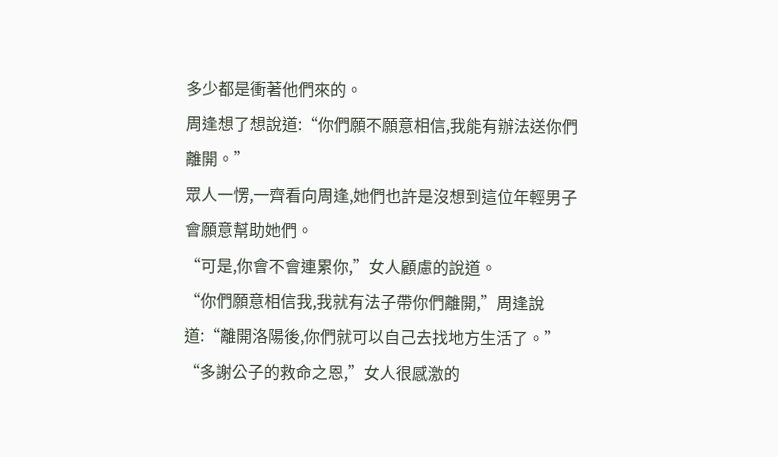多少都是衝著他們來的。
周逢想了想說道:“你們願不願意相信,我能有辦法送你們離開。”
眾人一愣,一齊看向周逢,她們也許是沒想到這位年輕男子會願意幫助她們。
“可是,你會不會連累你,”女人顧慮的說道。
“你們願意相信我,我就有法子帶你們離開,”周逢說道:“離開洛陽後,你們就可以自己去找地方生活了。”
“多謝公子的救命之恩,”女人很感激的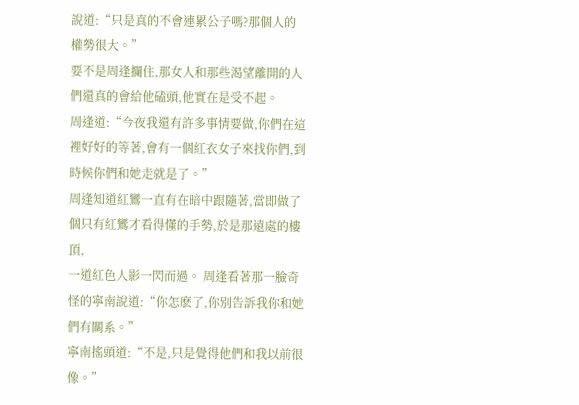說道:“只是真的不會連累公子嗎?那個人的權勢很大。”
要不是周逢攔住,那女人和那些渴望離開的人們還真的會給他磕頭,他實在是受不起。
周逢道:“今夜我還有許多事情要做,你們在這裡好好的等著,會有一個紅衣女子來找你們,到時候你們和她走就是了。”
周逢知道紅鸞一直有在暗中跟隨著,當即做了個只有紅鸞才看得懂的手勢,於是那遠處的樓頂,
一道紅色人影一閃而過。 周逢看著那一臉奇怪的寧南說道:“你怎麽了,你別告訴我你和她們有關系。”
寧南搖頭道:“不是,只是覺得他們和我以前很像。”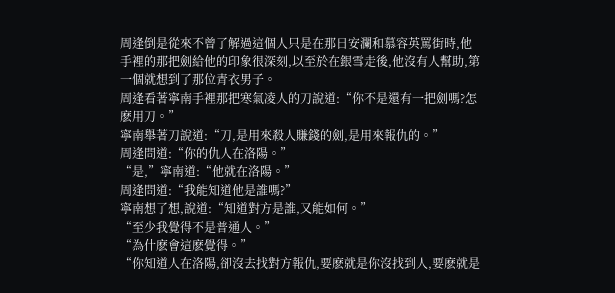周逢倒是從來不曾了解過這個人只是在那日安瀾和慕容英罵街時,他手裡的那把劍給他的印象很深刻,以至於在銀雪走後,他沒有人幫助,第一個就想到了那位青衣男子。
周逢看著寧南手裡那把寒氣凌人的刀說道:“你不是還有一把劍嗎?怎麽用刀。”
寧南舉著刀說道:“刀,是用來殺人賺錢的劍,是用來報仇的。”
周逢問道:“你的仇人在洛陽。”
“是,”寧南道:“他就在洛陽。”
周逢問道:“我能知道他是誰嗎?”
寧南想了想,說道:“知道對方是誰,又能如何。”
“至少我覺得不是普通人。”
“為什麽會這麽覺得。”
“你知道人在洛陽,卻沒去找對方報仇,要麽就是你沒找到人,要麽就是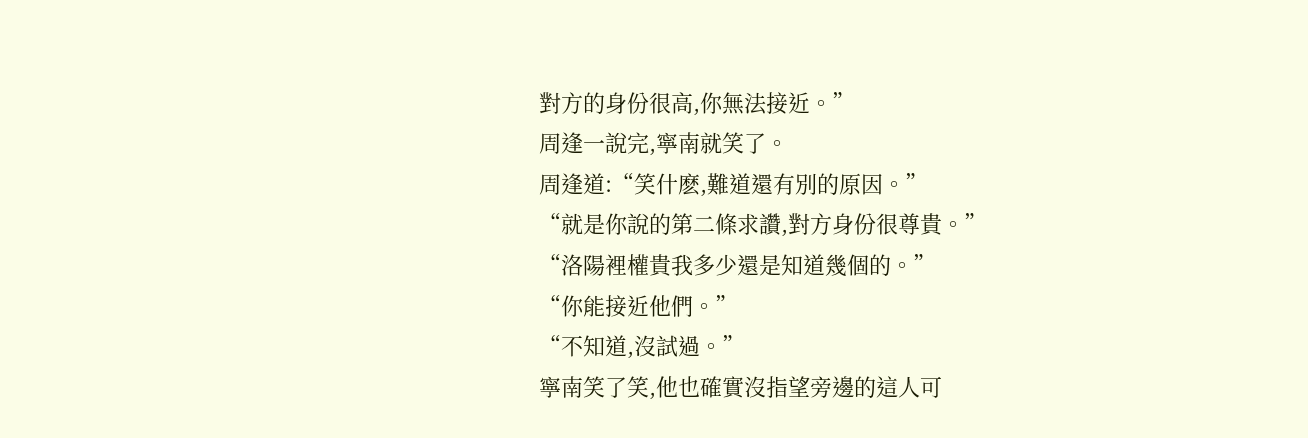對方的身份很高,你無法接近。”
周逢一說完,寧南就笑了。
周逢道:“笑什麽,難道還有別的原因。”
“就是你說的第二條求讚,對方身份很尊貴。”
“洛陽裡權貴我多少還是知道幾個的。”
“你能接近他們。”
“不知道,沒試過。”
寧南笑了笑,他也確實沒指望旁邊的這人可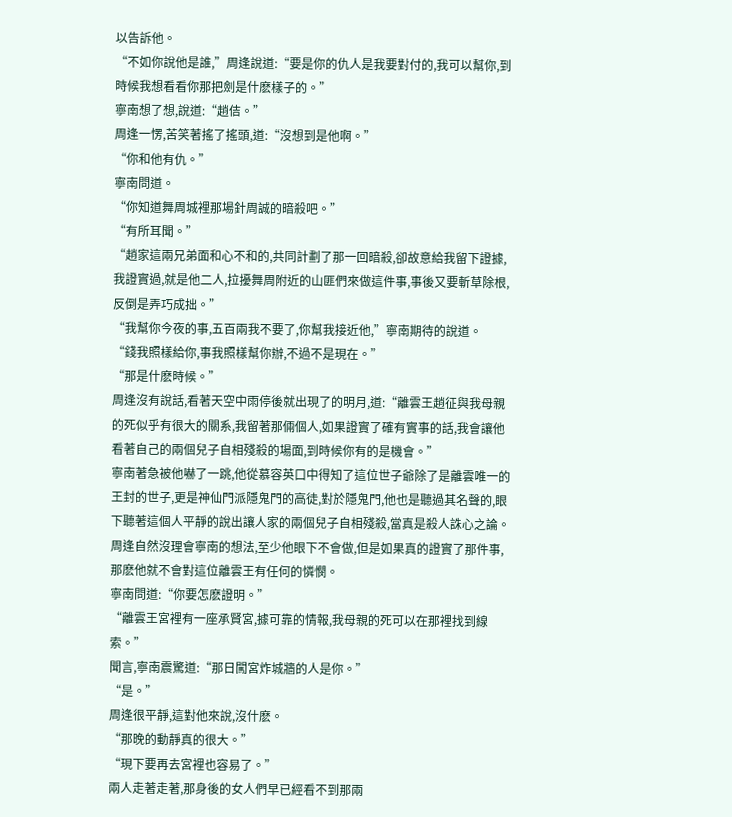以告訴他。
“不如你說他是誰,”周逢說道:“要是你的仇人是我要對付的,我可以幫你,到時候我想看看你那把劍是什麽樣子的。”
寧南想了想,說道:“趙佶。”
周逢一愣,苦笑著搖了搖頭,道:“沒想到是他啊。”
“你和他有仇。”
寧南問道。
“你知道舞周城裡那場針周誠的暗殺吧。”
“有所耳聞。”
“趙家這兩兄弟面和心不和的,共同計劃了那一回暗殺,卻故意給我留下證據,我證實過,就是他二人,拉擾舞周附近的山匪們來做這件事,事後又要斬草除根,反倒是弄巧成拙。”
“我幫你今夜的事,五百兩我不要了,你幫我接近他,”寧南期待的說道。
“錢我照樣給你,事我照樣幫你辦,不過不是現在。”
“那是什麽時候。”
周逢沒有說話,看著天空中雨停後就出現了的明月,道:“離雲王趙征與我母親的死似乎有很大的關系,我留著那倆個人,如果證實了確有實事的話,我會讓他看著自己的兩個兒子自相殘殺的場面,到時候你有的是機會。”
寧南著急被他嚇了一跳,他從慕容英口中得知了這位世子爺除了是離雲唯一的王封的世子,更是神仙門派隱鬼門的高徒,對於隱鬼門,他也是聽過其名聲的,眼下聽著這個人平靜的說出讓人家的兩個兒子自相殘殺,當真是殺人誅心之論。
周逢自然沒理會寧南的想法,至少他眼下不會做,但是如果真的證實了那件事,那麽他就不會對這位離雲王有任何的憐憫。
寧南問道:“你要怎麽證明。”
“離雲王宮裡有一座承賢宮,據可靠的情報,我母親的死可以在那裡找到線索。”
聞言,寧南震驚道:“那日闖宮炸城牆的人是你。”
“是。”
周逢很平靜,這對他來說,沒什麽。
“那晚的動靜真的很大。”
“現下要再去宮裡也容易了。”
兩人走著走著,那身後的女人們早已經看不到那兩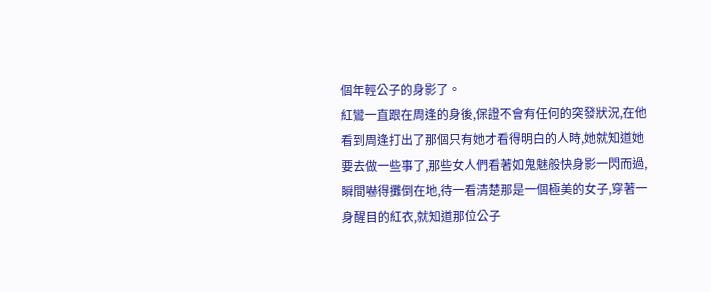個年輕公子的身影了。
紅鸞一直跟在周逢的身後,保證不會有任何的突發狀況,在他看到周逢打出了那個只有她才看得明白的人時,她就知道她要去做一些事了,那些女人們看著如鬼魅般快身影一閃而過,瞬間嚇得攤倒在地,待一看清楚那是一個極美的女子,穿著一身醒目的紅衣,就知道那位公子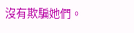沒有欺騙她們。